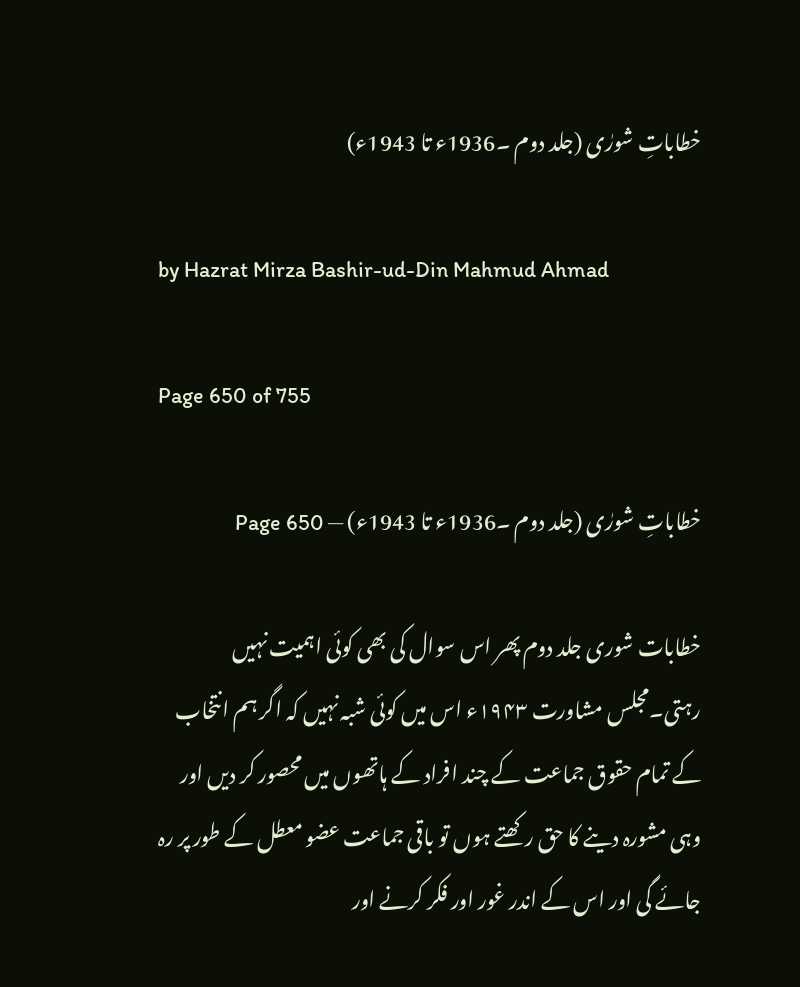خطاباتِ شورٰی (جلد دوم ۔1936ء تا 1943ء)

by Hazrat Mirza Bashir-ud-Din Mahmud Ahmad

Page 650 of 755

خطاباتِ شورٰی (جلد دوم ۔1936ء تا 1943ء) — Page 650

خطابات شوری جلد دوم پھر اس سوال کی بھی کوئی اہمیت نہیں رہتی۔مجلس مشاورت ۱۹۴۳ء اس میں کوئی شبہ نہیں کہ اگر ہم انتخاب کے تمام حقوق جماعت کے چند افراد کے ہاتھوں میں محصور کر دیں اور وہی مشورہ دینے کا حق رکھتے ہوں تو باقی جماعت عضو معطل کے طور پر رہ جائے گی اور اس کے اندر غور اور فکر کرنے اور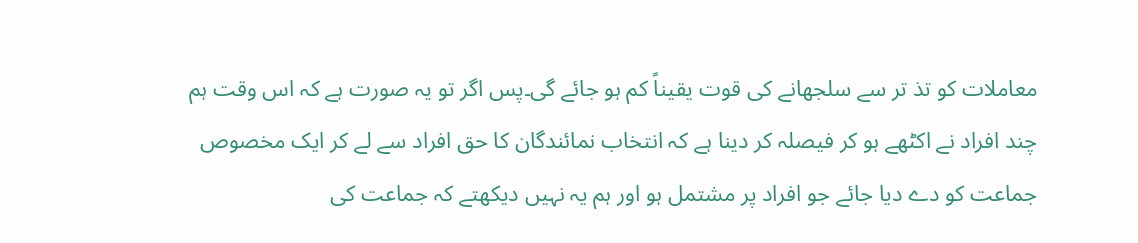معاملات کو تذ تر سے سلجھانے کی قوت یقیناً کم ہو جائے گی۔پس اگر تو یہ صورت ہے کہ اس وقت ہم چند افراد نے اکٹھے ہو کر فیصلہ کر دینا ہے کہ انتخاب نمائندگان کا حق افراد سے لے کر ایک مخصوص جماعت کو دے دیا جائے جو افراد پر مشتمل ہو اور ہم یہ نہیں دیکھتے کہ جماعت کی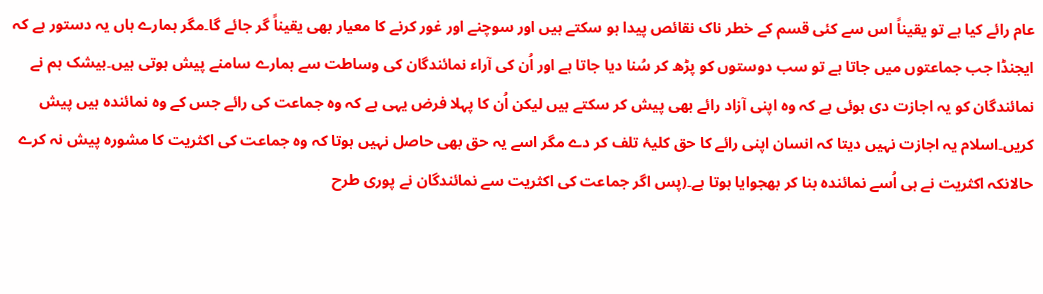عام رائے کیا ہے تو یقیناً اس سے کئی قسم کے خطر ناک نقائص پیدا ہو سکتے ہیں اور سوچنے اور غور کرنے کا معیار بھی یقیناً گر جائے گا۔مگر ہمارے ہاں یہ دستور ہے کہ ایجنڈا جب جماعتوں میں جاتا ہے تو سب دوستوں کو پڑھ کر سُنا دیا جاتا ہے اور اُن کی آراء نمائندگان کی وساطت سے ہمارے سامنے پیش ہوتی ہیں۔بیشک ہم نے نمائندگان کو یہ اجازت دی ہوئی ہے کہ وہ اپنی آزاد رائے بھی پیش کر سکتے ہیں لیکن اُن کا پہلا فرض یہی ہے کہ وہ جماعت کی رائے جس کے وہ نمائندہ ہیں پیش کریں۔اسلام یہ اجازت نہیں دیتا کہ انسان اپنی رائے کا حق کلیۂ تلف کر دے مگر اسے یہ حق بھی حاصل نہیں ہوتا کہ وہ جماعت کی اکثریت کا مشورہ پیش نہ کرے حالانکہ اکثریت نے ہی اُسے نمائندہ بنا کر بھجوایا ہوتا ہے۔(پس اگر جماعت کی اکثریت سے نمائندگان نے پوری طرح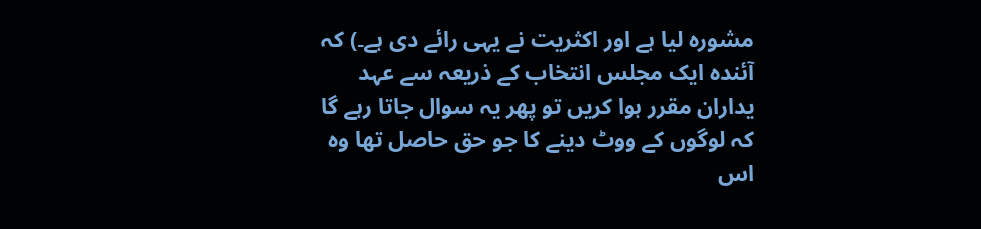مشورہ لیا ہے اور اکثریت نے یہی رائے دی ہے۔) کہ آئندہ ایک مجلس انتخاب کے ذریعہ سے عہد یداران مقرر ہوا کریں تو پھر یہ سوال جاتا رہے گا کہ لوگوں کے ووٹ دینے کا جو حق حاصل تھا وہ اس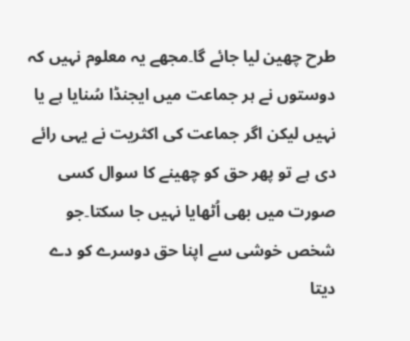طرح چھین لیا جائے گا۔مجھے یہ معلوم نہیں کہ دوستوں نے ہر جماعت میں ایجنڈا سُنایا ہے یا نہیں لیکن اگر جماعت کی اکثریت نے یہی رائے دی ہے تو پھر حق کو چھینے کا سوال کسی صورت میں بھی اُٹھایا نہیں جا سکتا۔جو شخص خوشی سے اپنا حق دوسرے کو دے دیتا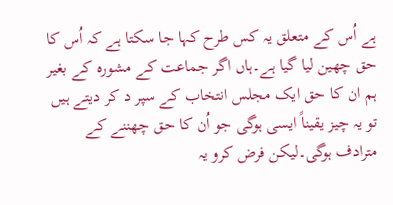ہے اُس کے متعلق یہ کس طرح کہا جا سکتا ہے کہ اُس کا حق چھین لیا گیا ہے۔ہاں اگر جماعت کے مشورہ کے بغیر ہم ان کا حق ایک مجلس انتخاب کے سپر د کر دیتے ہیں تو یہ چیز یقیناً ایسی ہوگی جو اُن کا حق چھننے کے مترادف ہوگی۔لیکن فرض کرو یہ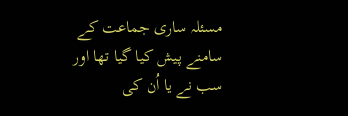مسئلہ ساری جماعت کے سامنے پیش کیا گیا تھا اور سب نے یا اُن کی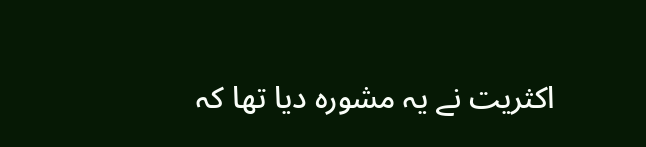اکثریت نے یہ مشورہ دیا تھا کہ